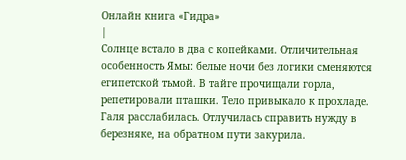Онлайн книга «Гидра»
|
Солнце встало в два с копейками. Отличительная особенность Ямы: белые ночи без логики сменяются египетской тьмой. В тайге прочищали горла, репетировали пташки. Тело привыкало к прохладе. Галя расслабилась. Отлучилась справить нужду в березняке, на обратном пути закурила.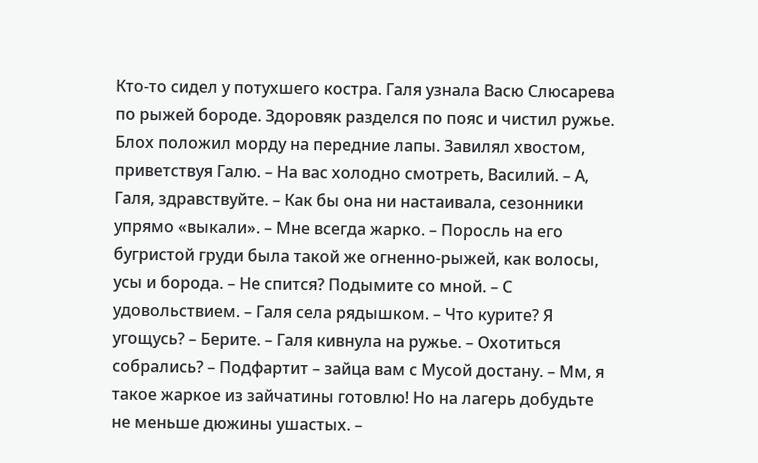Кто-то сидел у потухшего костра. Галя узнала Васю Слюсарева по рыжей бороде. Здоровяк разделся по пояс и чистил ружье. Блох положил морду на передние лапы. Завилял хвостом, приветствуя Галю. – На вас холодно смотреть, Василий. – А, Галя, здравствуйте. – Как бы она ни настаивала, сезонники упрямо «выкали». – Мне всегда жарко. – Поросль на его бугристой груди была такой же огненно-рыжей, как волосы, усы и борода. – Не спится? Подымите со мной. – С удовольствием. – Галя села рядышком. – Что курите? Я угощусь? – Берите. – Галя кивнула на ружье. – Охотиться собрались? – Подфартит – зайца вам с Мусой достану. – Мм, я такое жаркое из зайчатины готовлю! Но на лагерь добудьте не меньше дюжины ушастых. –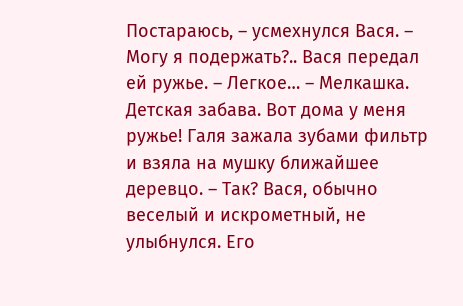Постараюсь, – усмехнулся Вася. – Могу я подержать?.. Вася передал ей ружье. – Легкое… – Мелкашка. Детская забава. Вот дома у меня ружье! Галя зажала зубами фильтр и взяла на мушку ближайшее деревцо. – Так? Вася, обычно веселый и искрометный, не улыбнулся. Его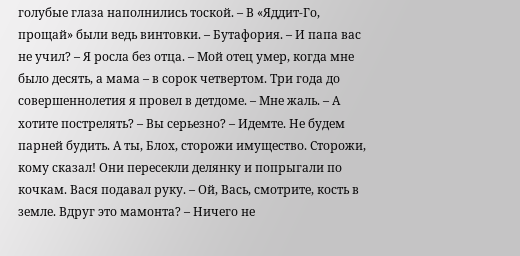голубые глаза наполнились тоской. – В «Яддит-Го, прощай» были ведь винтовки. – Бутафория. – И папа вас не учил? – Я росла без отца. – Мой отец умер, когда мне было десять, а мама – в сорок четвертом. Три года до совершеннолетия я провел в детдоме. – Мне жаль. – А хотите пострелять? – Вы серьезно? – Идемте. Не будем парней будить. А ты, Блох, сторожи имущество. Сторожи, кому сказал! Они пересекли делянку и попрыгали по кочкам. Вася подавал руку. – Ой, Вась, смотрите, кость в земле. Вдруг это мамонта? – Ничего не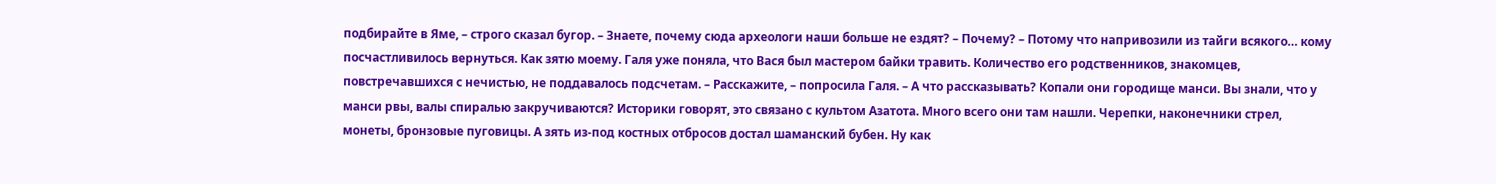подбирайте в Яме, – строго сказал бугор. – Знаете, почему сюда археологи наши больше не ездят? – Почему? – Потому что напривозили из тайги всякого… кому посчастливилось вернуться. Как зятю моему. Галя уже поняла, что Вася был мастером байки травить. Количество его родственников, знакомцев, повстречавшихся с нечистью, не поддавалось подсчетам. – Расскажите, – попросила Галя. – А что рассказывать? Копали они городище манси. Вы знали, что у манси рвы, валы спиралью закручиваются? Историки говорят, это связано с культом Азатота. Много всего они там нашли. Черепки, наконечники стрел, монеты, бронзовые пуговицы. А зять из-под костных отбросов достал шаманский бубен. Ну как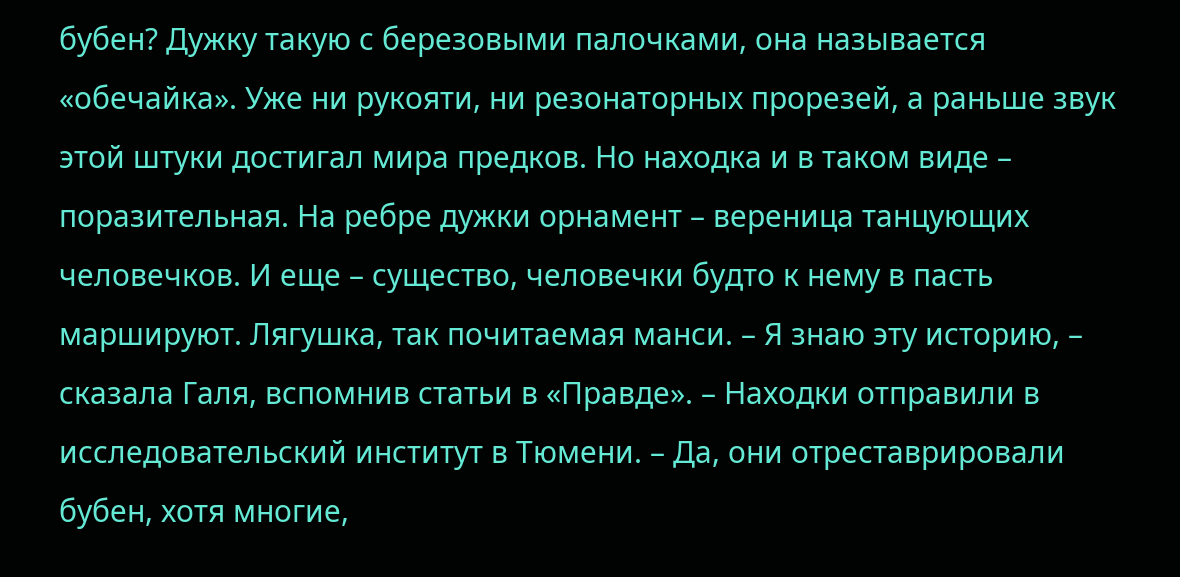бубен? Дужку такую с березовыми палочками, она называется «обечайка». Уже ни рукояти, ни резонаторных прорезей, а раньше звук этой штуки достигал мира предков. Но находка и в таком виде – поразительная. На ребре дужки орнамент – вереница танцующих человечков. И еще – существо, человечки будто к нему в пасть маршируют. Лягушка, так почитаемая манси. – Я знаю эту историю, – сказала Галя, вспомнив статьи в «Правде». – Находки отправили в исследовательский институт в Тюмени. – Да, они отреставрировали бубен, хотя многие,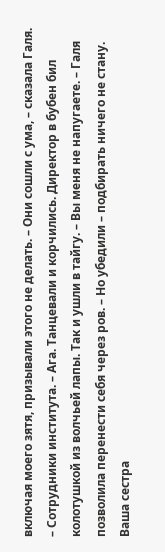включая моего зятя, призывали этого не делать. – Они сошли с ума, – сказала Галя. – Сотрудники института. – Ага. Танцевали и корчились. Директор в бубен бил колотушкой из волчьей лапы. Так и ушли в тайгу. – Вы меня не напугаете. – Галя позволила перенести себя через ров. – Но убедили – подбирать ничего не стану. Ваша сестра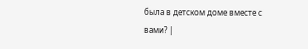была в детском доме вместе с вами? |